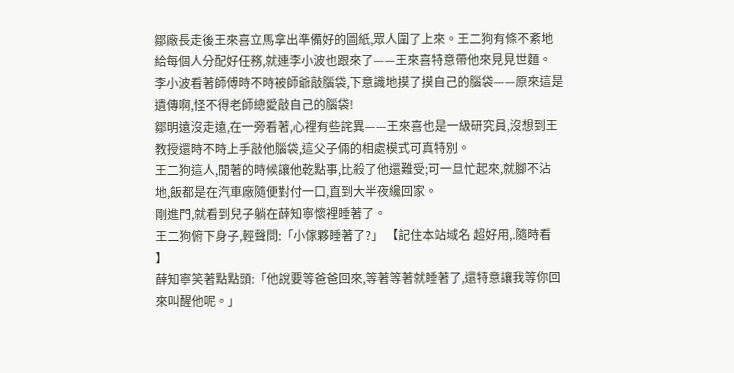鄒廠長走後王來喜立馬拿出準備好的圖紙,眾人圍了上來。王二狗有條不紊地給每個人分配好任務,就連李小波也跟來了——王來喜特意帶他來見見世麵。
李小波看著師傅時不時被師爺敲腦袋,下意識地摸了摸自己的腦袋——原來這是遺傳啊,怪不得老師總愛敲自己的腦袋!
鄒明遠沒走遠,在一旁看著,心裡有些詫異——王來喜也是一級研究員,沒想到王教授還時不時上手敲他腦袋,這父子倆的相處模式可真特別。
王二狗這人,閒著的時候讓他乾點事,比殺了他還難受;可一旦忙起來,就腳不沾地,飯都是在汽車廠隨便對付一口,直到大半夜纔回家。
剛進門,就看到兒子躺在薛知寧懷裡睡著了。
王二狗俯下身子,輕聲問:「小傢夥睡著了?」 【記住本站域名 超好用,.隨時看 】
薛知寧笑著點點頭:「他說要等爸爸回來,等著等著就睡著了,還特意讓我等你回來叫醒他呢。」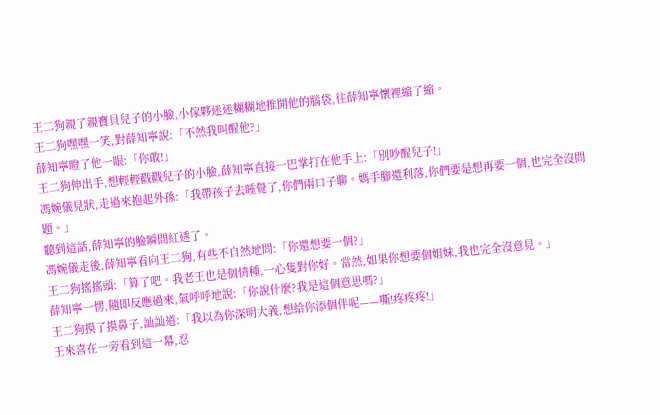王二狗親了親寶貝兒子的小臉,小傢夥迷迷糊糊地推開他的腦袋,往薛知寧懷裡縮了縮。
王二狗嘿嘿一笑,對薛知寧說:「不然我叫醒他?」
薛知寧瞪了他一眼:「你敢!」
王二狗伸出手,想輕輕戳戳兒子的小臉,薛知寧直接一巴掌打在他手上:「別吵醒兒子!」
馮婉儀見狀,走過來抱起外孫:「我帶孩子去睡覺了,你們兩口子聊。媽手腳還利落,你們要是想再要一個,也完全沒問題。」
聽到這話,薛知寧的臉瞬間紅透了。
馮婉儀走後,薛知寧看向王二狗,有些不自然地問:「你還想要一個?」
王二狗搖搖頭:「算了吧。我老王也是個情種,一心隻對你好。當然,如果你想要個姐妹,我也完全沒意見。」
薛知寧一愣,隨即反應過來,氣呼呼地說:「你說什麼?我是這個意思嗎?」
王二狗摸了摸鼻子,訕訕道:「我以為你深明大義,想給你添個伴呢——嘶!疼疼疼!」
王來喜在一旁看到這一幕,忍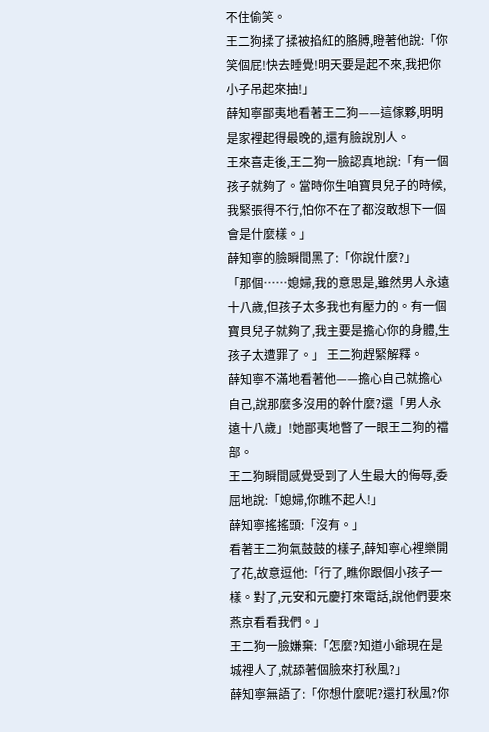不住偷笑。
王二狗揉了揉被掐紅的胳膊,瞪著他說:「你笑個屁!快去睡覺!明天要是起不來,我把你小子吊起來抽!」
薛知寧鄙夷地看著王二狗——這傢夥,明明是家裡起得最晚的,還有臉說別人。
王來喜走後,王二狗一臉認真地說:「有一個孩子就夠了。當時你生咱寶貝兒子的時候,我緊張得不行,怕你不在了都沒敢想下一個會是什麼樣。」
薛知寧的臉瞬間黑了:「你說什麼?」
「那個……媳婦,我的意思是,雖然男人永遠十八歲,但孩子太多我也有壓力的。有一個寶貝兒子就夠了,我主要是擔心你的身體,生孩子太遭罪了。」 王二狗趕緊解釋。
薛知寧不滿地看著他——擔心自己就擔心自己,說那麼多沒用的幹什麼?還「男人永遠十八歲」!她鄙夷地瞥了一眼王二狗的襠部。
王二狗瞬間感覺受到了人生最大的侮辱,委屈地說:「媳婦,你瞧不起人!」
薛知寧搖搖頭:「沒有。」
看著王二狗氣鼓鼓的樣子,薛知寧心裡樂開了花,故意逗他:「行了,瞧你跟個小孩子一樣。對了,元安和元慶打來電話,說他們要來燕京看看我們。」
王二狗一臉嫌棄:「怎麼?知道小爺現在是城裡人了,就舔著個臉來打秋風?」
薛知寧無語了:「你想什麼呢?還打秋風?你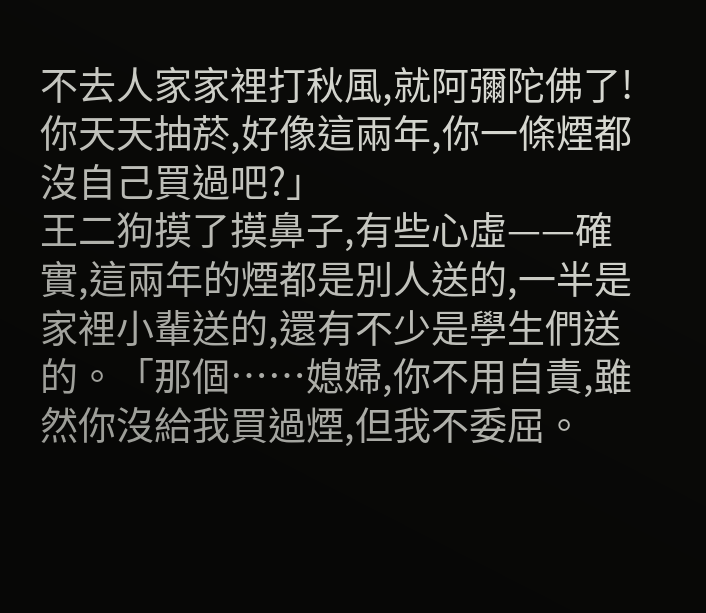不去人家家裡打秋風,就阿彌陀佛了!你天天抽菸,好像這兩年,你一條煙都沒自己買過吧?」
王二狗摸了摸鼻子,有些心虛——確實,這兩年的煙都是別人送的,一半是家裡小輩送的,還有不少是學生們送的。「那個……媳婦,你不用自責,雖然你沒給我買過煙,但我不委屈。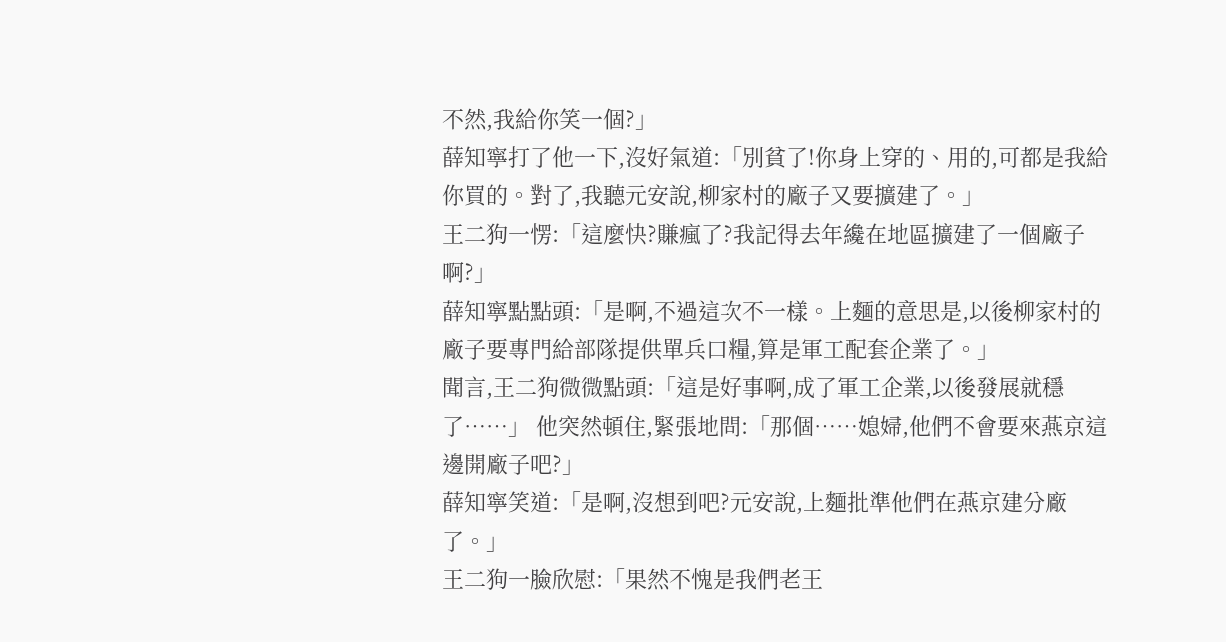不然,我給你笑一個?」
薛知寧打了他一下,沒好氣道:「別貧了!你身上穿的、用的,可都是我給你買的。對了,我聽元安說,柳家村的廠子又要擴建了。」
王二狗一愣:「這麼快?賺瘋了?我記得去年纔在地區擴建了一個廠子啊?」
薛知寧點點頭:「是啊,不過這次不一樣。上麵的意思是,以後柳家村的廠子要專門給部隊提供單兵口糧,算是軍工配套企業了。」
聞言,王二狗微微點頭:「這是好事啊,成了軍工企業,以後發展就穩了……」 他突然頓住,緊張地問:「那個……媳婦,他們不會要來燕京這邊開廠子吧?」
薛知寧笑道:「是啊,沒想到吧?元安說,上麵批準他們在燕京建分廠了。」
王二狗一臉欣慰:「果然不愧是我們老王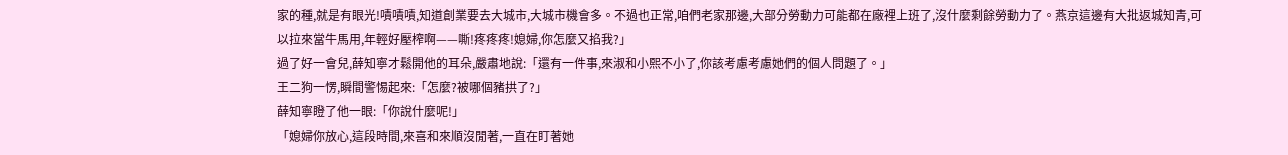家的種,就是有眼光!嘖嘖嘖,知道創業要去大城市,大城市機會多。不過也正常,咱們老家那邊,大部分勞動力可能都在廠裡上班了,沒什麼剩餘勞動力了。燕京這邊有大批返城知青,可以拉來當牛馬用,年輕好壓榨啊——嘶!疼疼疼!媳婦,你怎麼又掐我?」
過了好一會兒,薛知寧才鬆開他的耳朵,嚴肅地說:「還有一件事,來淑和小熙不小了,你該考慮考慮她們的個人問題了。」
王二狗一愣,瞬間警惕起來:「怎麼?被哪個豬拱了?」
薛知寧瞪了他一眼:「你說什麼呢!」
「媳婦你放心,這段時間,來喜和來順沒閒著,一直在盯著她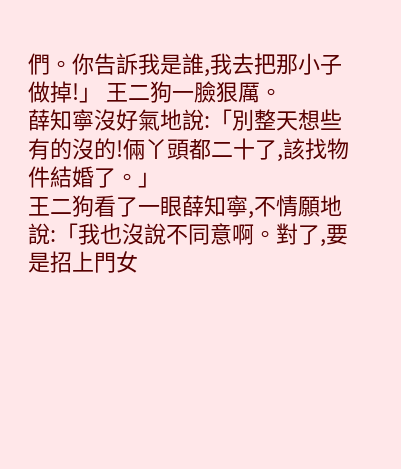們。你告訴我是誰,我去把那小子做掉!」 王二狗一臉狠厲。
薛知寧沒好氣地說:「別整天想些有的沒的!倆丫頭都二十了,該找物件結婚了。」
王二狗看了一眼薛知寧,不情願地說:「我也沒說不同意啊。對了,要是招上門女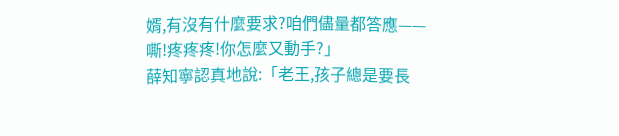婿,有沒有什麼要求?咱們儘量都答應——嘶!疼疼疼!你怎麼又動手?」
薛知寧認真地說:「老王,孩子總是要長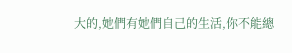大的,她們有她們自己的生活,你不能總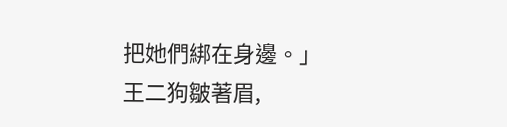把她們綁在身邊。」
王二狗皺著眉,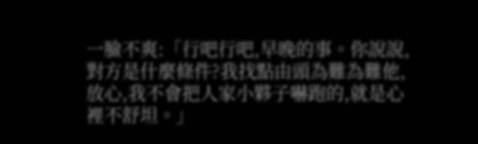一臉不爽:「行吧行吧,早晚的事。你說說,對方是什麼條件?我找點由頭為難為難他,放心,我不會把人家小夥子嚇跑的,就是心裡不舒坦。」